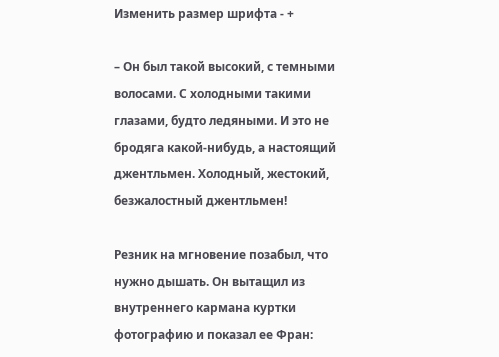Изменить размер шрифта - +

– Он был такой высокий, с темными волосами. С холодными такими глазами, будто ледяными. И это не бродяга какой-нибудь, а настоящий джентльмен. Холодный, жестокий, безжалостный джентльмен!

Резник на мгновение позабыл, что нужно дышать. Он вытащил из внутреннего кармана куртки фотографию и показал ее Фран: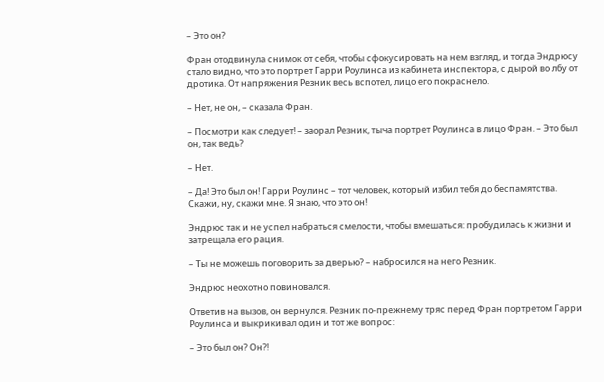– Это он?

Фран отодвинула снимок от себя, чтобы сфокусировать на нем взгляд, и тогда Эндрюсу стало видно, что это портрет Гарри Роулинса из кабинета инспектора, с дырой во лбу от дротика. От напряжения Резник весь вспотел, лицо его покраснело.

– Нет, не он, – сказала Фран.

– Посмотри как следует! – заорал Резник, тыча портрет Роулинса в лицо Фран. – Это был он, так ведь?

– Нет.

– Да! Это был он! Гарри Роулинс – тот человек, который избил тебя до беспамятства. Скажи, ну, скажи мне. Я знаю, что это он!

Эндрюс так и не успел набраться смелости, чтобы вмешаться: пробудилась к жизни и затрещала его рация.

– Ты не можешь поговорить за дверью? – набросился на него Резник.

Эндрюс неохотно повиновался.

Ответив на вызов, он вернулся. Резник по-прежнему тряс перед Фран портретом Гарри Роулинса и выкрикивал один и тот же вопрос:

– Это был он? Он?!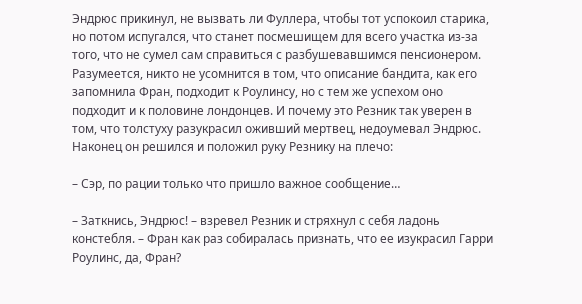Эндрюс прикинул, не вызвать ли Фуллера, чтобы тот успокоил старика, но потом испугался, что станет посмешищем для всего участка из-за того, что не сумел сам справиться с разбушевавшимся пенсионером. Разумеется, никто не усомнится в том, что описание бандита, как его запомнила Фран, подходит к Роулинсу, но с тем же успехом оно подходит и к половине лондонцев. И почему это Резник так уверен в том, что толстуху разукрасил оживший мертвец, недоумевал Эндрюс. Наконец он решился и положил руку Резнику на плечо:

– Сэр, по рации только что пришло важное сообщение…

– Заткнись, Эндрюс! – взревел Резник и стряхнул с себя ладонь констебля. – Фран как раз собиралась признать, что ее изукрасил Гарри Роулинс, да, Фран?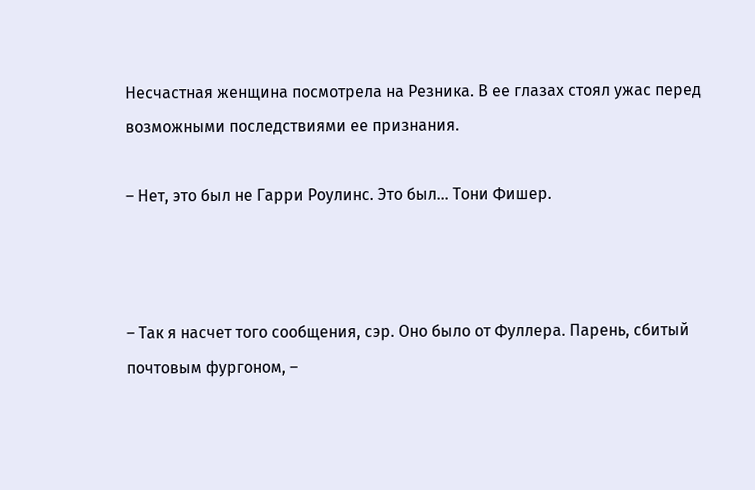Несчастная женщина посмотрела на Резника. В ее глазах стоял ужас перед возможными последствиями ее признания.

– Нет, это был не Гарри Роулинс. Это был… Тони Фишер.



– Так я насчет того сообщения, сэр. Оно было от Фуллера. Парень, сбитый почтовым фургоном, –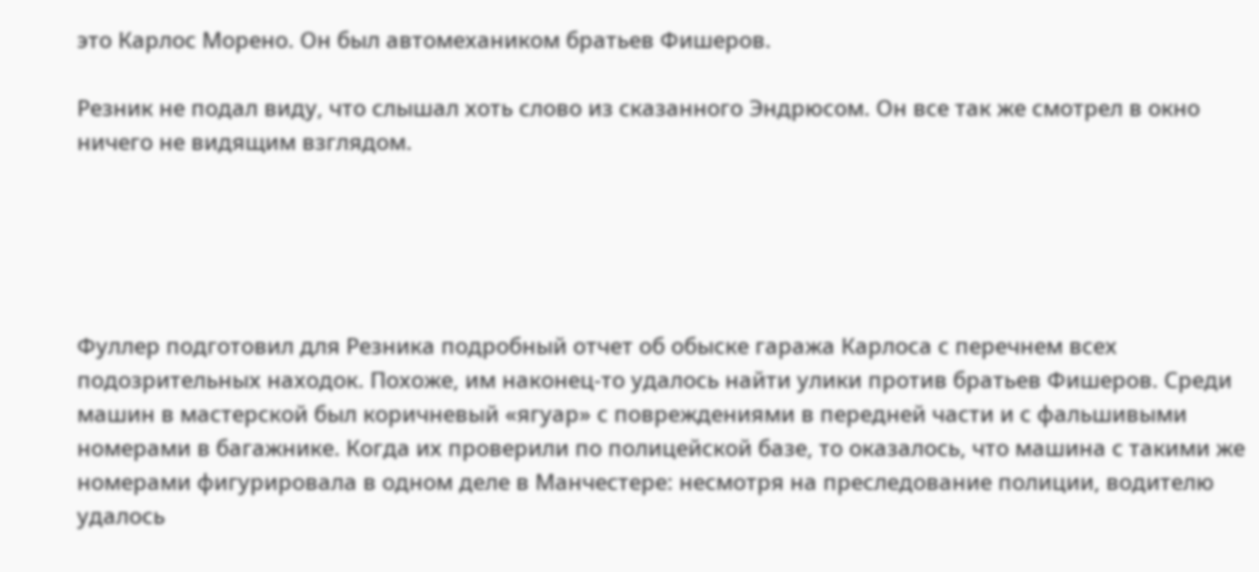это Карлос Морено. Он был автомехаником братьев Фишеров.

Резник не подал виду, что слышал хоть слово из сказанного Эндрюсом. Он все так же смотрел в окно ничего не видящим взглядом.





Фуллер подготовил для Резника подробный отчет об обыске гаража Карлоса с перечнем всех подозрительных находок. Похоже, им наконец-то удалось найти улики против братьев Фишеров. Среди машин в мастерской был коричневый «ягуар» с повреждениями в передней части и с фальшивыми номерами в багажнике. Когда их проверили по полицейской базе, то оказалось, что машина с такими же номерами фигурировала в одном деле в Манчестере: несмотря на преследование полиции, водителю удалось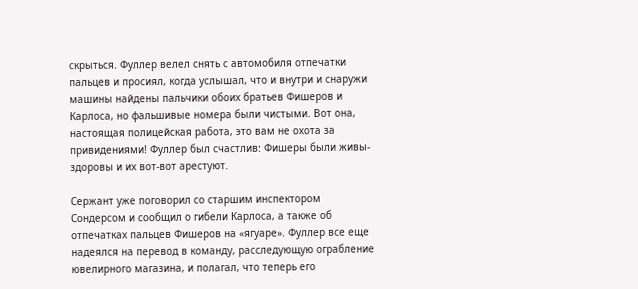скрыться. Фуллер велел снять с автомобиля отпечатки пальцев и просиял, когда услышал, что и внутри и снаружи машины найдены пальчики обоих братьев Фишеров и Карлоса, но фальшивые номера были чистыми. Вот она, настоящая полицейская работа, это вам не охота за привидениями! Фуллер был счастлив: Фишеры были живы-здоровы и их вот-вот арестуют.

Сержант уже поговорил со старшим инспектором Сондерсом и сообщил о гибели Карлоса, а также об отпечатках пальцев Фишеров на «ягуаре». Фуллер все еще надеялся на перевод в команду, расследующую ограбление ювелирного магазина, и полагал, что теперь его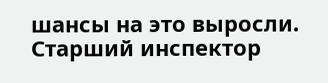шансы на это выросли. Старший инспектор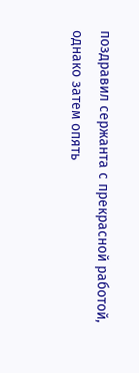поздравил сержанта с прекрасной работой, однако затем опять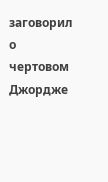заговорил о чертовом Джордже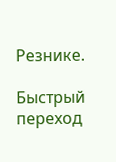Резнике.

Быстрый переход